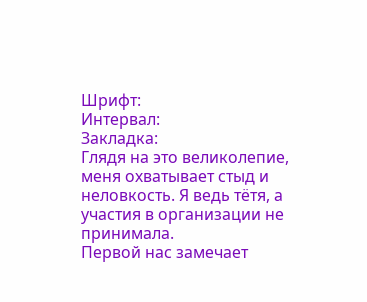Шрифт:
Интервал:
Закладка:
Глядя на это великолепие, меня охватывает стыд и неловкость. Я ведь тётя, а участия в организации не принимала.
Первой нас замечает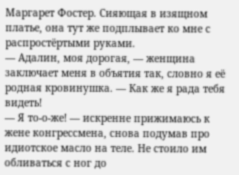Маргарет Фостер. Сияющая в изящном платье, она тут же подплывает ко мне с распростёртыми руками.
— Адалин, моя дорогая, — женщина заключает меня в объятия так, словно я её родная кровинушка. — Как же я рада тебя видеть!
— Я то-о-же! — искренне прижимаюсь к жене конгрессмена, снова подумав про идиотское масло на теле. Не стоило им обливаться с ног до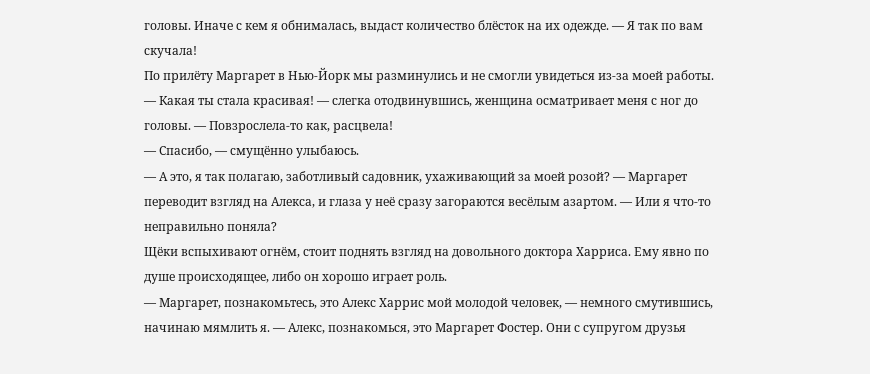головы. Иначе с кем я обнималась, выдаст количество блёсток на их одежде. — Я так по вам скучала!
По прилёту Маргарет в Нью-Йорк мы разминулись и не смогли увидеться из-за моей работы.
— Какая ты стала красивая! — слегка отодвинувшись, женщина осматривает меня с ног до головы. — Повзрослела-то как, расцвела!
— Спасибо, — смущённо улыбаюсь.
— А это, я так полагаю, заботливый садовник, ухаживающий за моей розой? — Маргарет переводит взгляд на Алекса, и глаза у неё сразу загораются весёлым азартом. — Или я что-то неправильно поняла?
Щёки вспыхивают огнём, стоит поднять взгляд на довольного доктора Харриса. Ему явно по душе происходящее, либо он хорошо играет роль.
— Маргарет, познакомьтесь, это Алекс Харрис мой молодой человек, — немного смутившись, начинаю мямлить я. — Алекс, познакомься, это Маргарет Фостер. Они с супругом друзья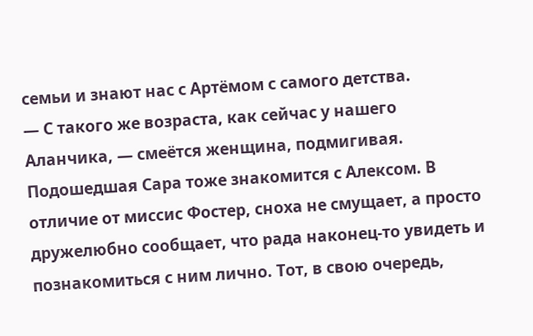семьи и знают нас с Артёмом с самого детства.
— С такого же возраста, как сейчас у нашего Аланчика, — смеётся женщина, подмигивая.
Подошедшая Сара тоже знакомится с Алексом. В отличие от миссис Фостер, сноха не смущает, а просто дружелюбно сообщает, что рада наконец-то увидеть и познакомиться с ним лично. Тот, в свою очередь,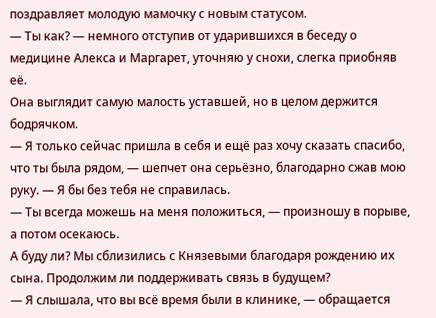поздравляет молодую мамочку с новым статусом.
— Ты как? — немного отступив от ударившихся в беседу о медицине Алекса и Маргарет, уточняю у снохи, слегка приобняв её.
Она выглядит самую малость уставшей, но в целом держится бодрячком.
— Я только сейчас пришла в себя и ещё раз хочу сказать спасибо, что ты была рядом, — шепчет она серьёзно, благодарно сжав мою руку. — Я бы без тебя не справилась.
— Ты всегда можешь на меня положиться, — произношу в порыве, а потом осекаюсь.
А буду ли? Мы сблизились с Князевыми благодаря рождению их сына. Продолжим ли поддерживать связь в будущем?
— Я слышала, что вы всё время были в клинике, — обращается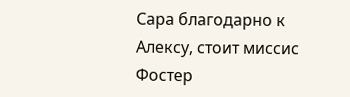Сара благодарно к Алексу, стоит миссис Фостер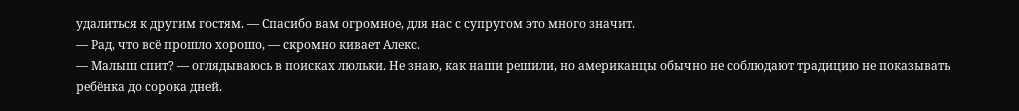удалиться к другим гостям. — Спасибо вам огромное, для нас с супругом это много значит.
— Рад, что всё прошло хорошо, — скромно кивает Алекс.
— Малыш спит? — оглядываюсь в поисках люльки. Не знаю, как наши решили, но американцы обычно не соблюдают традицию не показывать ребёнка до сорока дней.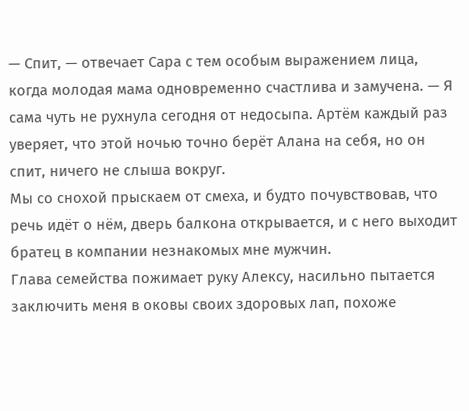— Спит, — отвечает Сара с тем особым выражением лица, когда молодая мама одновременно счастлива и замучена. — Я сама чуть не рухнула сегодня от недосыпа. Артём каждый раз уверяет, что этой ночью точно берёт Алана на себя, но он спит, ничего не слыша вокруг.
Мы со снохой прыскаем от смеха, и будто почувствовав, что речь идёт о нём, дверь балкона открывается, и с него выходит братец в компании незнакомых мне мужчин.
Глава семейства пожимает руку Алексу, насильно пытается заключить меня в оковы своих здоровых лап, похоже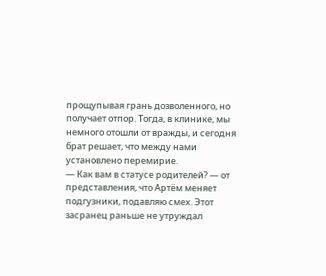прощупывая грань дозволенного, но получает отпор. Тогда, в клинике, мы немного отошли от вражды, и сегодня брат решает, что между нами установлено перемирие.
— Как вам в статусе родителей? — от представления, что Артём меняет подгузники, подавляю смех. Этот засранец раньше не утруждал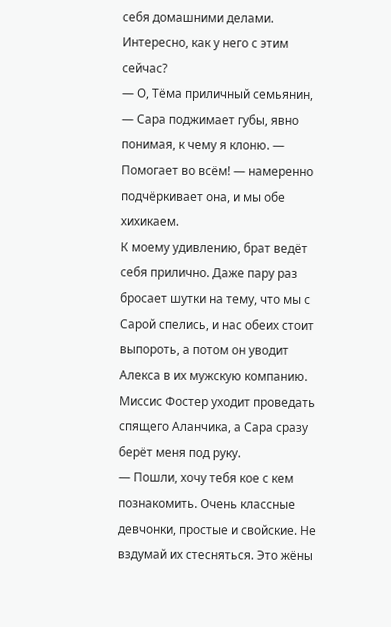себя домашними делами. Интересно, как у него с этим сейчас?
— О, Тёма приличный семьянин, — Сара поджимает губы, явно понимая, к чему я клоню. — Помогает во всём! — намеренно подчёркивает она, и мы обе хихикаем.
К моему удивлению, брат ведёт себя прилично. Даже пару раз бросает шутки на тему, что мы с Сарой спелись, и нас обеих стоит выпороть, а потом он уводит Алекса в их мужскую компанию.
Миссис Фостер уходит проведать спящего Аланчика, а Сара сразу берёт меня под руку.
— Пошли, хочу тебя кое с кем познакомить. Очень классные девчонки, простые и свойские. Не вздумай их стесняться. Это жёны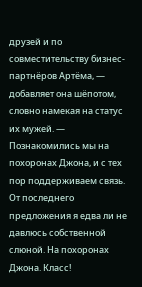друзей и по совместительству бизнес-партнёров Артёма, — добавляет она шёпотом, словно намекая на статус их мужей. — Познакомились мы на похоронах Джона, и с тех пор поддерживаем связь.
От последнего предложения я едва ли не давлюсь собственной слюной. На похоронах Джона. Класс!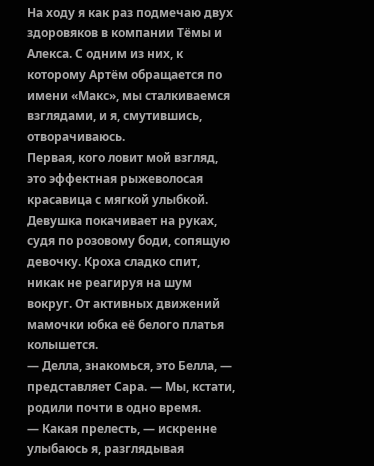На ходу я как раз подмечаю двух здоровяков в компании Тёмы и Алекса. С одним из них, к которому Артём обращается по имени «Макс», мы сталкиваемся взглядами, и я, смутившись, отворачиваюсь.
Первая, кого ловит мой взгляд, это эффектная рыжеволосая красавица с мягкой улыбкой. Девушка покачивает на руках, судя по розовому боди, сопящую девочку. Кроха сладко спит, никак не реагируя на шум вокруг. От активных движений мамочки юбка её белого платья колышется.
— Делла, знакомься, это Белла, — представляет Сара. — Мы, кстати, родили почти в одно время.
— Какая прелесть, — искренне улыбаюсь я, разглядывая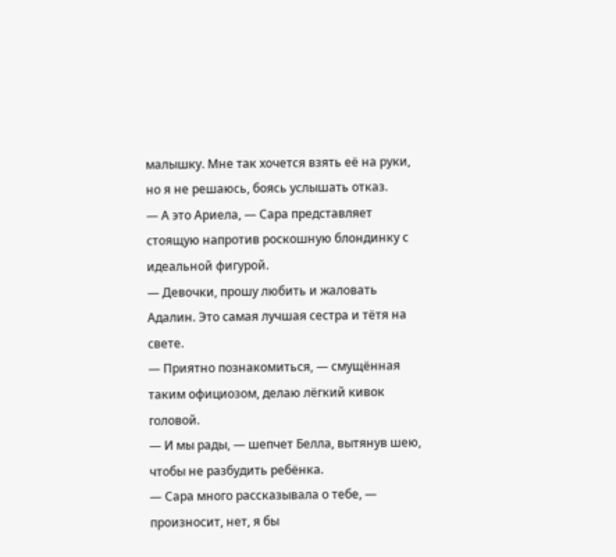малышку. Мне так хочется взять её на руки, но я не решаюсь, боясь услышать отказ.
— А это Ариела, — Сара представляет стоящую напротив роскошную блондинку с идеальной фигурой.
— Девочки, прошу любить и жаловать Адалин. Это самая лучшая сестра и тётя на свете.
— Приятно познакомиться, — смущённая таким официозом, делаю лёгкий кивок головой.
— И мы рады, — шепчет Белла, вытянув шею, чтобы не разбудить ребёнка.
— Сара много рассказывала о тебе, — произносит, нет, я бы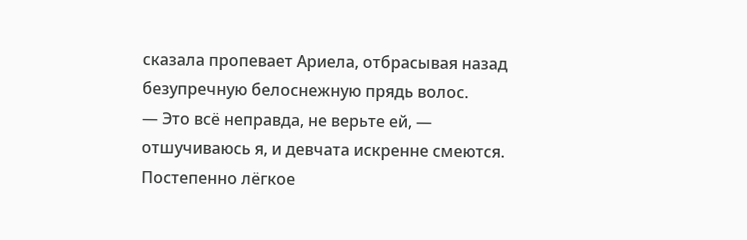сказала пропевает Ариела, отбрасывая назад безупречную белоснежную прядь волос.
— Это всё неправда, не верьте ей, — отшучиваюсь я, и девчата искренне смеются.
Постепенно лёгкое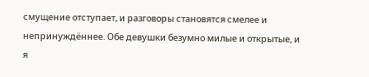смущение отступает, и разговоры становятся смелее и непринуждённее. Обе девушки безумно милые и открытые, и я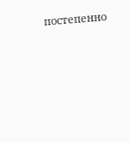постепенно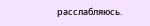расслабляюсь.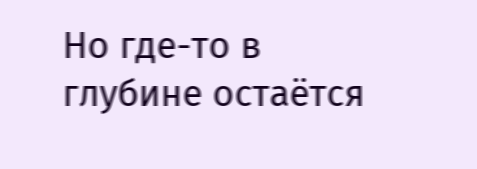Но где-то в глубине остаётся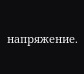напряжение.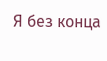Я без конца